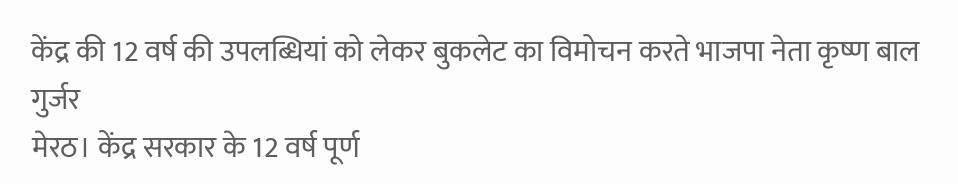केंद्र की 12 वर्ष की उपलब्धियां को लेकर बुकलेट का विमोचन करते भाजपा नेता कृष्ण बाल गुर्जर
मेरठ। केंद्र सरकार के 12 वर्ष पूर्ण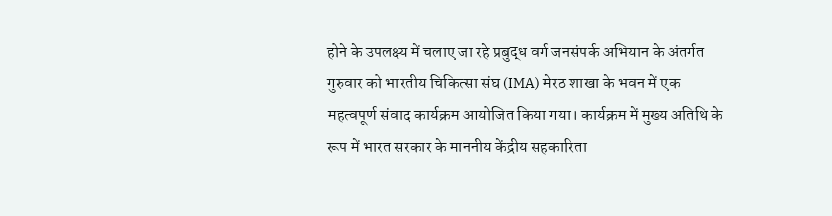होने के उपलक्ष्य में चलाए जा रहे प्रबुद्ध वर्ग जनसंपर्क अभियान के अंतर्गत गुरुवार को भारतीय चिकित्सा संघ (IMA) मेरठ शाखा के भवन में एक महत्वपूर्ण संवाद कार्यक्रम आयोजित किया गया। कार्यक्रम में मुख्य अतिथि के रूप में भारत सरकार के माननीय केंद्रीय सहकारिता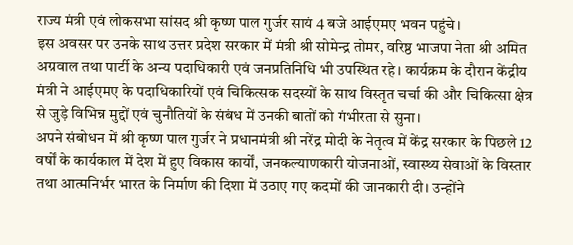राज्य मंत्री एवं लोकसभा सांसद श्री कृष्ण पाल गुर्जर सायं 4 बजे आईएमए भवन पहुंचे।
इस अवसर पर उनके साथ उत्तर प्रदेश सरकार में मंत्री श्री सोमेन्द्र तोमर, वरिष्ठ भाजपा नेता श्री अमित अग्रवाल तथा पार्टी के अन्य पदाधिकारी एवं जनप्रतिनिधि भी उपस्थित रहे। कार्यक्रम के दौरान केंद्रीय मंत्री ने आईएमए के पदाधिकारियों एवं चिकित्सक सदस्यों के साथ विस्तृत चर्चा की और चिकित्सा क्षेत्र से जुड़े विभिन्न मुद्दों एवं चुनौतियों के संबंध में उनकी बातों को गंभीरता से सुना।
अपने संबोधन में श्री कृष्ण पाल गुर्जर ने प्रधानमंत्री श्री नरेंद्र मोदी के नेतृत्व में केंद्र सरकार के पिछले 12 वर्षों के कार्यकाल में देश में हुए विकास कार्यों, जनकल्याणकारी योजनाओं, स्वास्थ्य सेवाओं के विस्तार तथा आत्मनिर्भर भारत के निर्माण की दिशा में उठाए गए कदमों की जानकारी दी। उन्होंने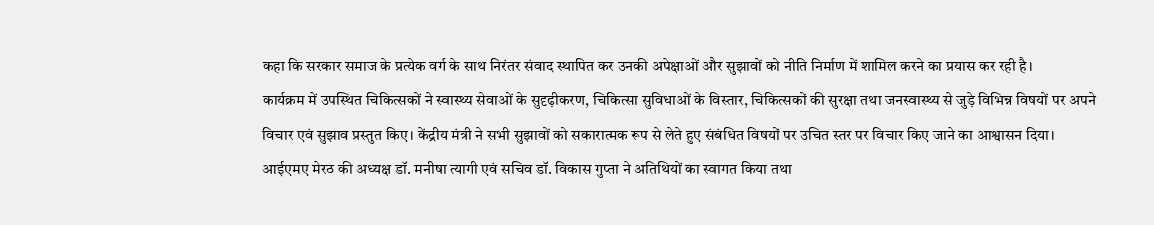कहा कि सरकार समाज के प्रत्येक वर्ग के साथ निरंतर संवाद स्थापित कर उनकी अपेक्षाओं और सुझावों को नीति निर्माण में शामिल करने का प्रयास कर रही है।
कार्यक्रम में उपस्थित चिकित्सकों ने स्वास्थ्य सेवाओं के सुदृढ़ीकरण, चिकित्सा सुविधाओं के विस्तार, चिकित्सकों की सुरक्षा तथा जनस्वास्थ्य से जुड़े विभिन्न विषयों पर अपने विचार एवं सुझाव प्रस्तुत किए। केंद्रीय मंत्री ने सभी सुझावों को सकारात्मक रूप से लेते हुए संबंधित विषयों पर उचित स्तर पर विचार किए जाने का आश्वासन दिया।
आईएमए मेरठ की अध्यक्ष डॉ. मनीषा त्यागी एवं सचिव डॉ. विकास गुप्ता ने अतिथियों का स्वागत किया तथा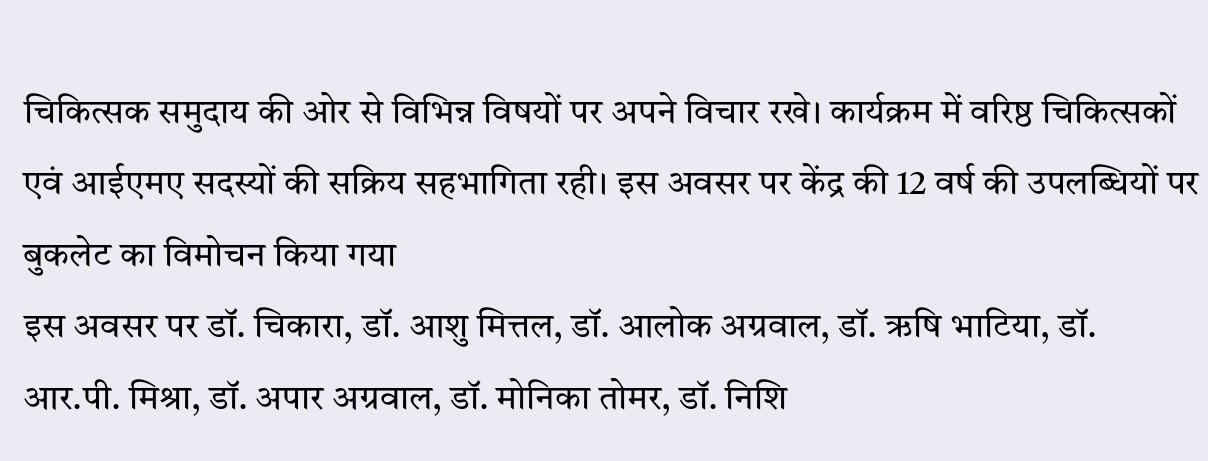चिकित्सक समुदाय की ओर से विभिन्न विषयों पर अपने विचार रखे। कार्यक्रम में वरिष्ठ चिकित्सकों एवं आईएमए सदस्यों की सक्रिय सहभागिता रही। इस अवसर पर केंद्र की 12 वर्ष की उपलब्धियों पर बुकलेट का विमोचन किया गया
इस अवसर पर डॉ. चिकारा, डॉ. आशु मित्तल, डॉ. आलोक अग्रवाल, डॉ. ऋषि भाटिया, डॉ. आर.पी. मिश्रा, डॉ. अपार अग्रवाल, डॉ. मोनिका तोमर, डॉ. निशि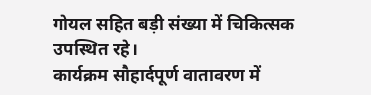गोयल सहित बड़ी संख्या में चिकित्सक उपस्थित रहे।
कार्यक्रम सौहार्दपूर्ण वातावरण में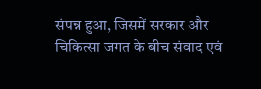संपन्न हुआ, जिसमें सरकार और चिकित्सा जगत के बीच संवाद एवं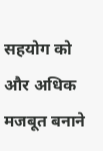सहयोग को और अधिक मजबूत बनाने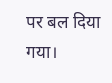पर बल दिया गया।